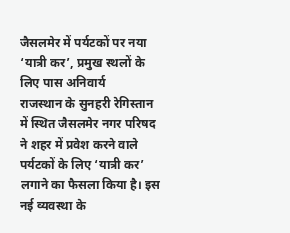जैसलमेर में पर्यटकों पर नया ‘यात्री कर’, प्रमुख स्थलों के लिए पास अनिवार्य
राजस्थान के सुनहरी रेगिस्तान में स्थित जैसलमेर नगर परिषद ने शहर में प्रवेश करने वाले पर्यटकों के लिए ‘यात्री कर’ लगाने का फैसला किया है। इस नई व्यवस्था के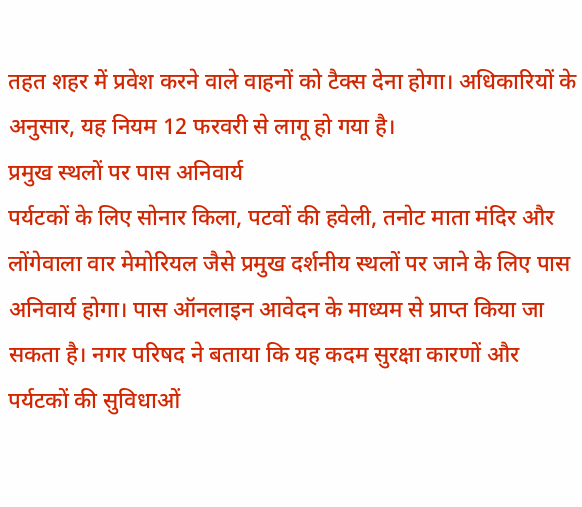तहत शहर में प्रवेश करने वाले वाहनों को टैक्स देना होगा। अधिकारियों के अनुसार, यह नियम 12 फरवरी से लागू हो गया है।
प्रमुख स्थलों पर पास अनिवार्य
पर्यटकों के लिए सोनार किला, पटवों की हवेली, तनोट माता मंदिर और लोंगेवाला वार मेमोरियल जैसे प्रमुख दर्शनीय स्थलों पर जाने के लिए पास अनिवार्य होगा। पास ऑनलाइन आवेदन के माध्यम से प्राप्त किया जा सकता है। नगर परिषद ने बताया कि यह कदम सुरक्षा कारणों और पर्यटकों की सुविधाओं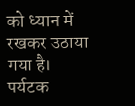को ध्यान में रखकर उठाया गया है।
पर्यटक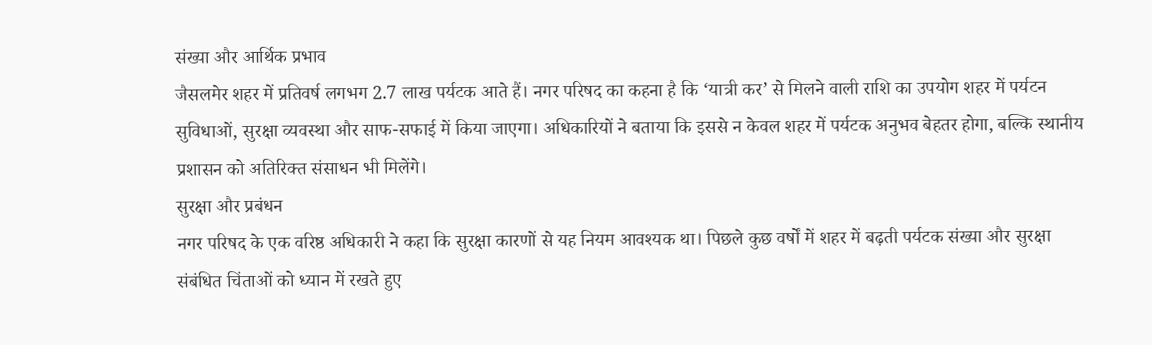संख्या और आर्थिक प्रभाव
जैसलमेर शहर में प्रतिवर्ष लगभग 2.7 लाख पर्यटक आते हैं। नगर परिषद का कहना है कि ‘यात्री कर’ से मिलने वाली राशि का उपयोग शहर में पर्यटन सुविधाओं, सुरक्षा व्यवस्था और साफ-सफाई में किया जाएगा। अधिकारियों ने बताया कि इससे न केवल शहर में पर्यटक अनुभव बेहतर होगा, बल्कि स्थानीय प्रशासन को अतिरिक्त संसाधन भी मिलेंगे।
सुरक्षा और प्रबंधन
नगर परिषद के एक वरिष्ठ अधिकारी ने कहा कि सुरक्षा कारणों से यह नियम आवश्यक था। पिछले कुछ वर्षों में शहर में बढ़ती पर्यटक संख्या और सुरक्षा संबंधित चिंताओं को ध्यान में रखते हुए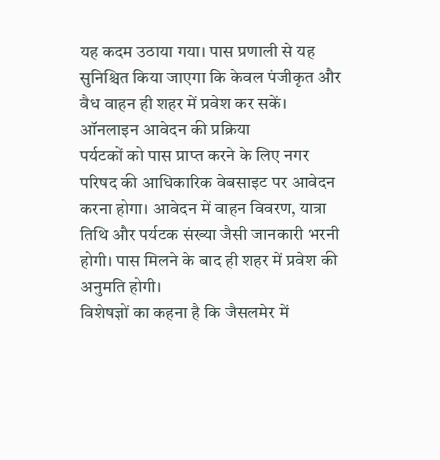यह कदम उठाया गया। पास प्रणाली से यह सुनिश्चित किया जाएगा कि केवल पंजीकृत और वैध वाहन ही शहर में प्रवेश कर सकें।
ऑनलाइन आवेदन की प्रक्रिया
पर्यटकों को पास प्राप्त करने के लिए नगर परिषद की आधिकारिक वेबसाइट पर आवेदन करना होगा। आवेदन में वाहन विवरण, यात्रा तिथि और पर्यटक संख्या जैसी जानकारी भरनी होगी। पास मिलने के बाद ही शहर में प्रवेश की अनुमति होगी।
विशेषज्ञों का कहना है कि जैसलमेर में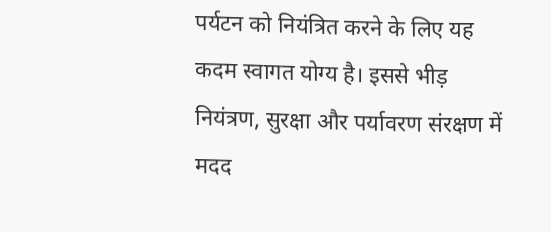पर्यटन को नियंत्रित करने के लिए यह कदम स्वागत योग्य है। इससे भीड़ नियंत्रण, सुरक्षा और पर्यावरण संरक्षण में मदद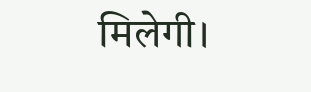मिलेगी।